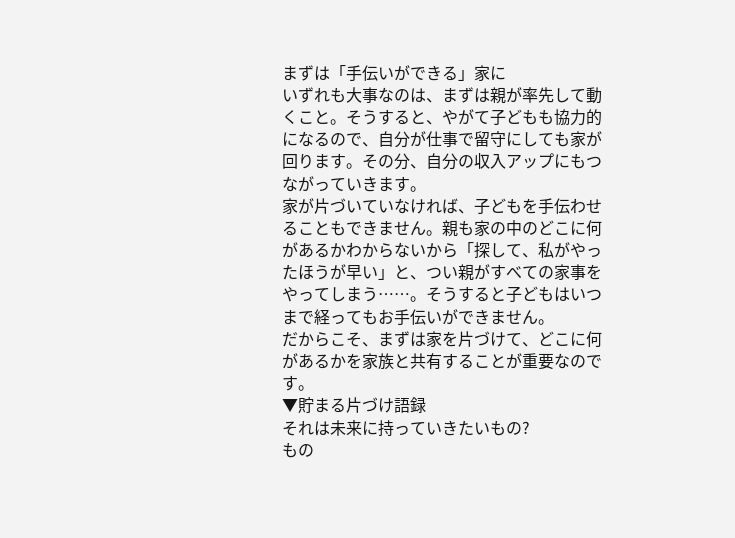まずは「手伝いができる」家に
いずれも大事なのは、まずは親が率先して動くこと。そうすると、やがて子どもも協力的になるので、自分が仕事で留守にしても家が回ります。その分、自分の収入アップにもつながっていきます。
家が片づいていなければ、子どもを手伝わせることもできません。親も家の中のどこに何があるかわからないから「探して、私がやったほうが早い」と、つい親がすべての家事をやってしまう……。そうすると子どもはいつまで経ってもお手伝いができません。
だからこそ、まずは家を片づけて、どこに何があるかを家族と共有することが重要なのです。
▼貯まる片づけ語録
それは未来に持っていきたいもの?
もの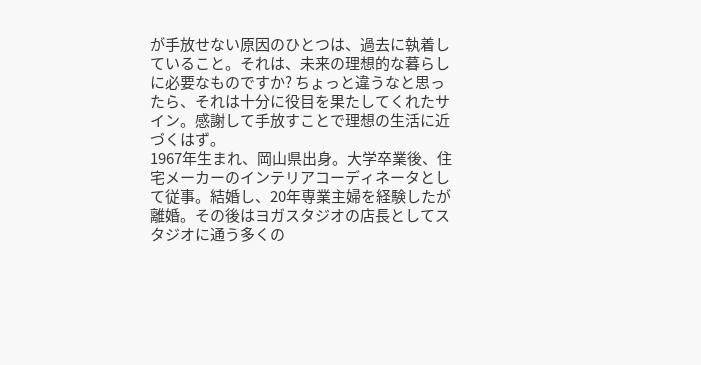が手放せない原因のひとつは、過去に執着していること。それは、未来の理想的な暮らしに必要なものですか? ちょっと違うなと思ったら、それは十分に役目を果たしてくれたサイン。感謝して手放すことで理想の生活に近づくはず。
1967年生まれ、岡山県出身。大学卒業後、住宅メーカーのインテリアコーディネータとして従事。結婚し、20年専業主婦を経験したが離婚。その後はヨガスタジオの店長としてスタジオに通う多くの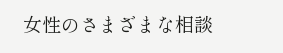女性のさまざまな相談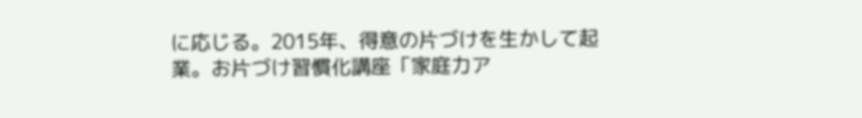に応じる。2015年、得意の片づけを生かして起業。お片づけ習慣化講座「家庭力ア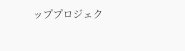ッププロジェク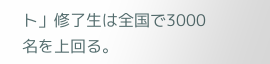ト」修了生は全国で3000名を上回る。